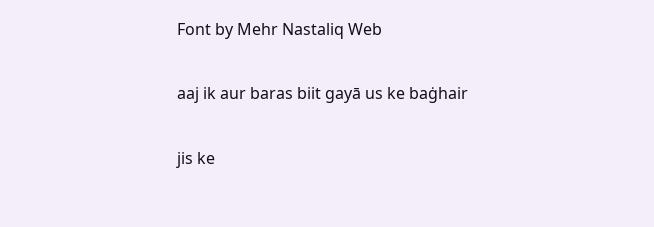Font by Mehr Nastaliq Web

aaj ik aur baras biit gayā us ke baġhair

jis ke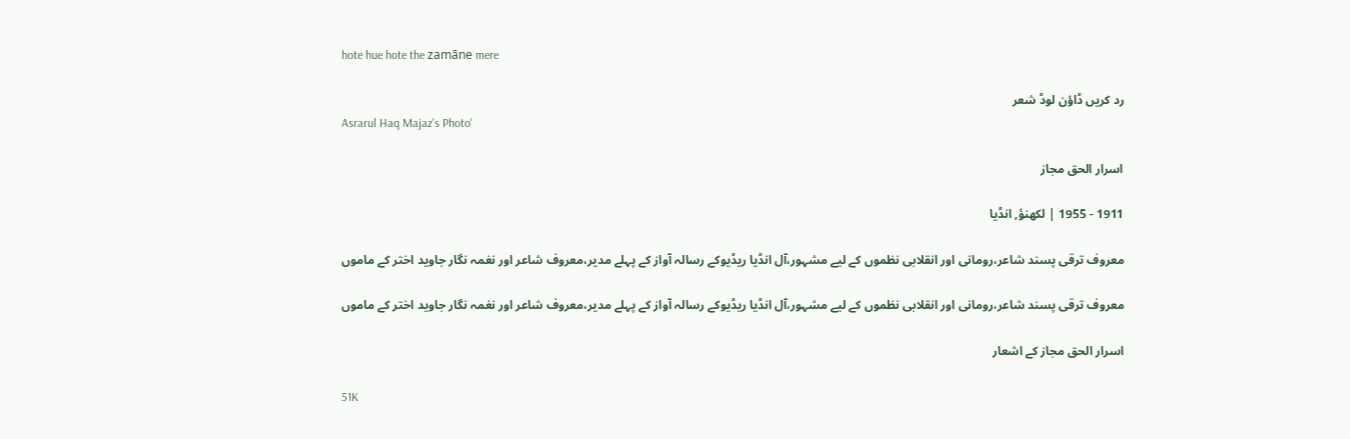hote hue hote the zamāne mere

رد کریں ڈاؤن لوڈ شعر
Asrarul Haq Majaz's Photo'

اسرار الحق مجاز

1911 - 1955 | لکھنؤ, انڈیا

معروف ترقی پسند شاعر،رومانی اور انقلابی نظموں کے لیے مشہور،آل انڈیا ریڈیوکے رسالہ آواز کے پہلے مدیر،معروف شاعر اور نغمہ نگار جاوید اختر کے ماموں

معروف ترقی پسند شاعر،رومانی اور انقلابی نظموں کے لیے مشہور،آل انڈیا ریڈیوکے رسالہ آواز کے پہلے مدیر،معروف شاعر اور نغمہ نگار جاوید اختر کے ماموں

اسرار الحق مجاز کے اشعار

51K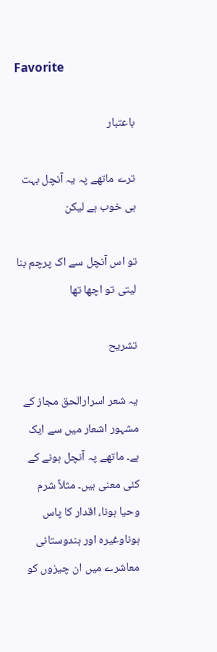Favorite

باعتبار

ترے ماتھے پہ یہ آنچل بہت ہی خوب ہے لیکن

تو اس آنچل سے اک پرچم بنا لیتی تو اچھا تھا

تشریح

یہ شعر اسرارالحق مجاز کے مشہور اشعار میں سے ایک ہے۔ ماتھے پہ آنچل ہونے کے کئی معنی ہیں۔ مثلاً شرم وحیا ہونا، اقدار کا پاس ہوناوغیرہ اور ہندوستانی معاشرے میں ان چیزوں کو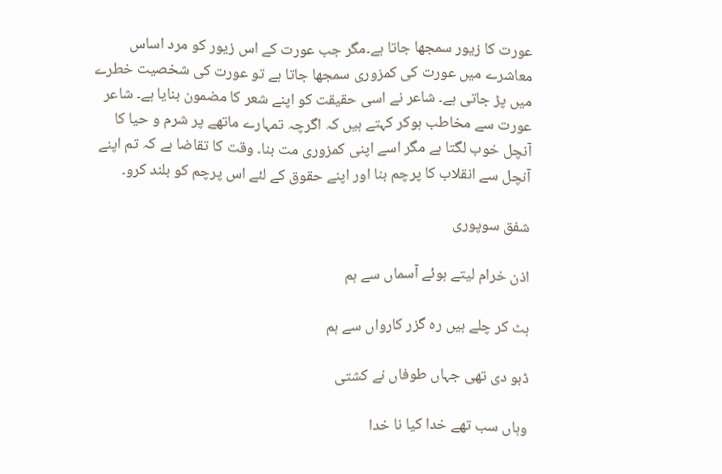عورت کا زیور سمجھا جاتا ہے۔مگر جب عورت کے اس زیور کو مرد اساس معاشرے میں عورت کی کمزوری سمجھا جاتا ہے تو عورت کی شخصیت خطرے میں پڑ جاتی ہے۔ شاعر نے اسی حقیقت کو اپنے شعر کا مضمون بنایا ہے۔ شاعر عورت سے مخاطب ہوکر کہتے ہیں کہ اگرچہ تمہارے ماتھے پر شرم و حیا کا آنچل خوب لگتا ہے مگر اسے اپنی کمزوری مت بنا۔ وقت کا تقاضا ہے کہ تم اپنے آنچل سے انقلاب کا پرچم بنا اور اپنے حقوق کے لئے اس پرچم کو بلند کرو۔

شفق سوپوری

اذن خرام لیتے ہوئے آسماں سے ہم

ہٹ کر چلے ہیں رہ گزر کارواں سے ہم

ڈبو دی تھی جہاں طوفاں نے کشتی

وہاں سب تھے خدا کیا نا خدا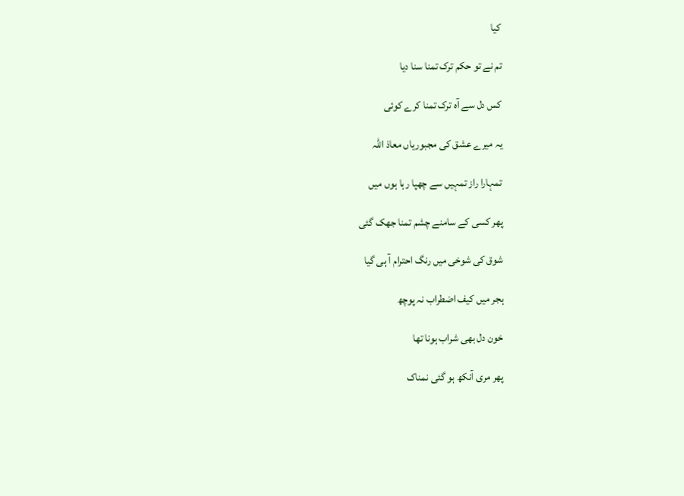کیا

تم نے تو حکم ترک تمنا سنا دیا

کس دل سے آہ ترک تمنا کرے کوئی

یہ میرے عشق کی مجبوریاں معاذ اللہ

تمہارا راز تمہیں سے چھپا رہا ہوں میں

پھر کسی کے سامنے چشم تمنا جھک گئی

شوق کی شوخی میں رنگ احترام آ ہی گیا

ہجر میں کیف اضطراب نہ پوچھ

خون دل بھی شراب ہونا تھا

پھر مری آنکھ ہو گئی نمناک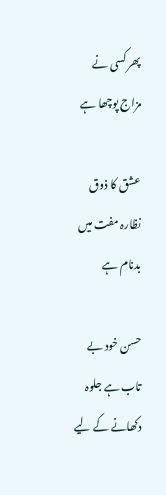پھر کسی نے مزاج پوچھا ہے

عشق کا ذوق نظارہ مفت میں بدنام ہے

حسن خود بے تاب ہے جلوہ دکھانے کے لیے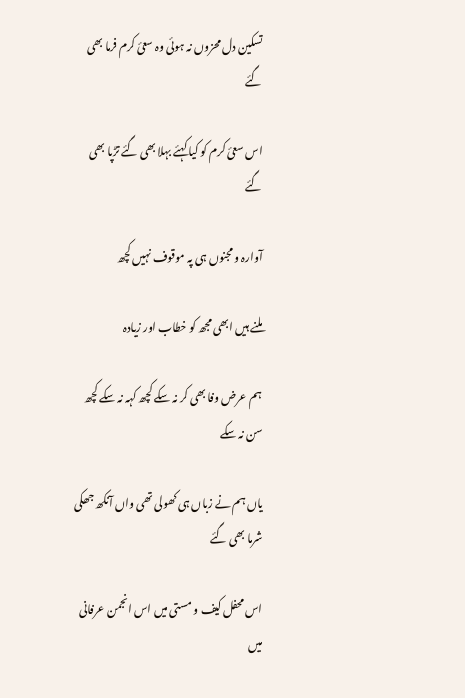تسکین دل محزوں نہ ہوئی وہ سعئ کرم فرما بھی گئے

اس سعئ کرم کو کیا کہئے بہلا بھی گئے تڑپا بھی گئے

آوارہ و مجنوں ہی پہ موقوف نہیں کچھ

ملنے ہیں ابھی مجھ کو خطاب اور زیادہ

ہم عرض وفا بھی کر نہ سکے کچھ کہہ نہ سکے کچھ سن نہ سکے

یاں ہم نے زباں ہی کھولی تھی واں آنکھ جھکی شرما بھی گئے

اس محفل کیف و مستی میں اس انجمن عرفانی میں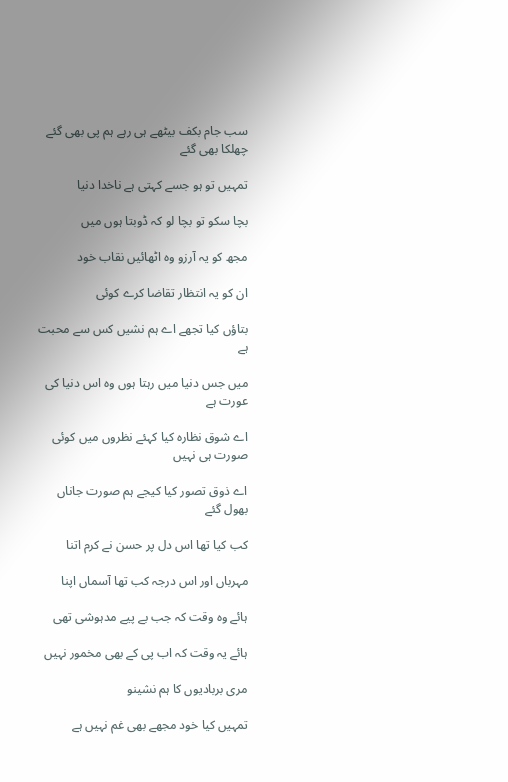سب جام بکف بیٹھے ہی رہے ہم پی بھی گئے چھلکا بھی گئے

تمہیں تو ہو جسے کہتی ہے ناخدا دنیا

بچا سکو تو بچا لو کہ ڈوبتا ہوں میں

مجھ کو یہ آرزو وہ اٹھائیں نقاب خود

ان کو یہ انتظار تقاضا کرے کوئی

بتاؤں کیا تجھے اے ہم نشیں کس سے محبت ہے

میں جس دنیا میں رہتا ہوں وہ اس دنیا کی عورت ہے

اے شوق نظارہ کیا کہئے نظروں میں کوئی صورت ہی نہیں

اے ذوق تصور کیا کیجے ہم صورت جاناں بھول گئے

کب کیا تھا اس دل پر حسن نے کرم اتنا

مہرباں اور اس درجہ کب تھا آسماں اپنا

ہائے وہ وقت کہ جب بے پیے مدہوشی تھی

ہائے یہ وقت کہ اب پی کے بھی مخمور نہیں

مری بربادیوں کا ہم نشینو

تمہیں کیا خود مجھے بھی غم نہیں ہے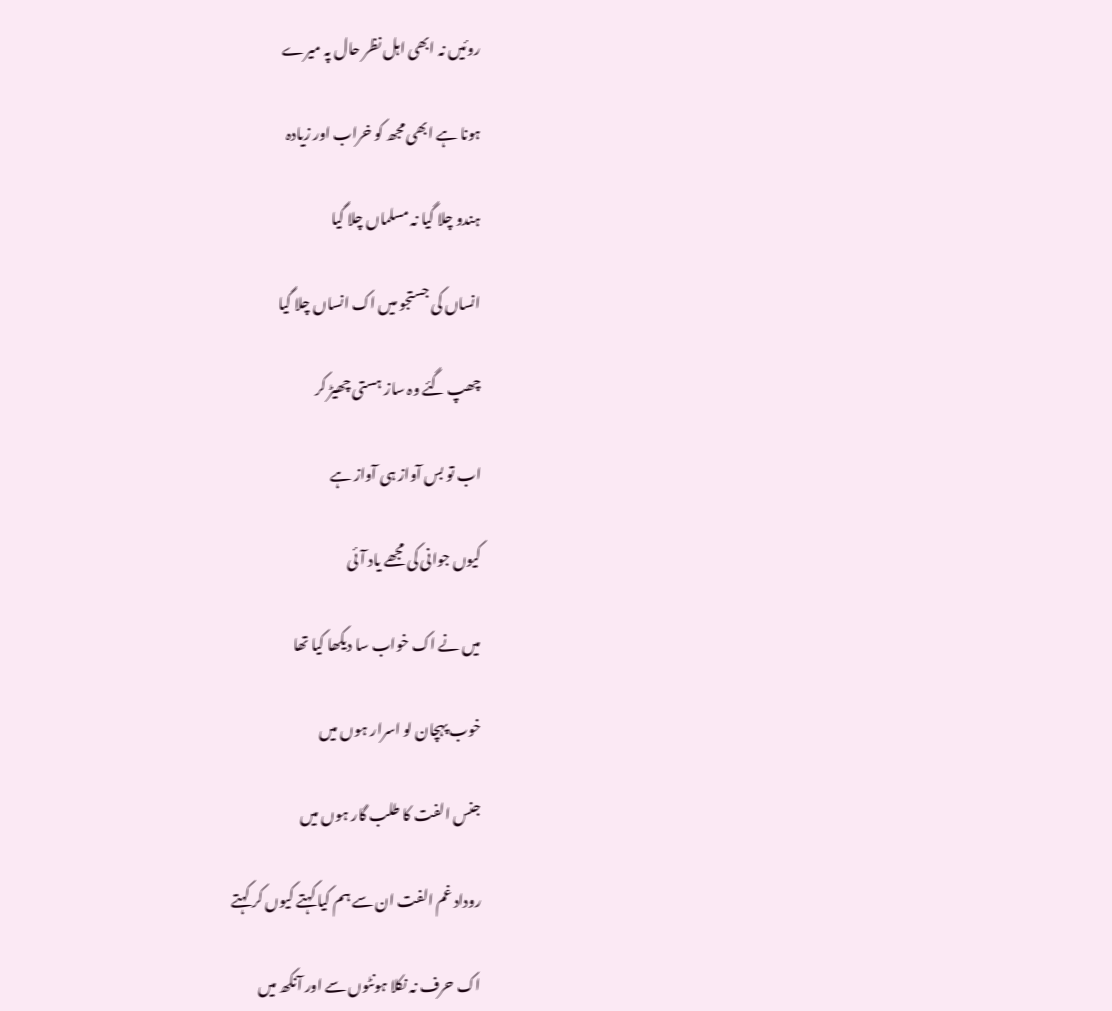روئیں نہ ابھی اہل نظر حال پہ میرے

ہونا ہے ابھی مجھ کو خراب اور زیادہ

ہندو چلا گیا نہ مسلماں چلا گیا

انساں کی جستجو میں اک انساں چلا گیا

چھپ گئے وہ ساز ہستی چھیڑ کر

اب تو بس آواز ہی آواز ہے

کیوں جوانی کی مجھے یاد آئی

میں نے اک خواب سا دیکھا کیا تھا

خوب پہچان لو اسرار ہوں میں

جنس الفت کا طلب گار ہوں میں

روداد غم الفت ان سے ہم کیا کہتے کیوں کر کہتے

اک حرف نہ نکلا ہونٹوں سے اور آنکھ میں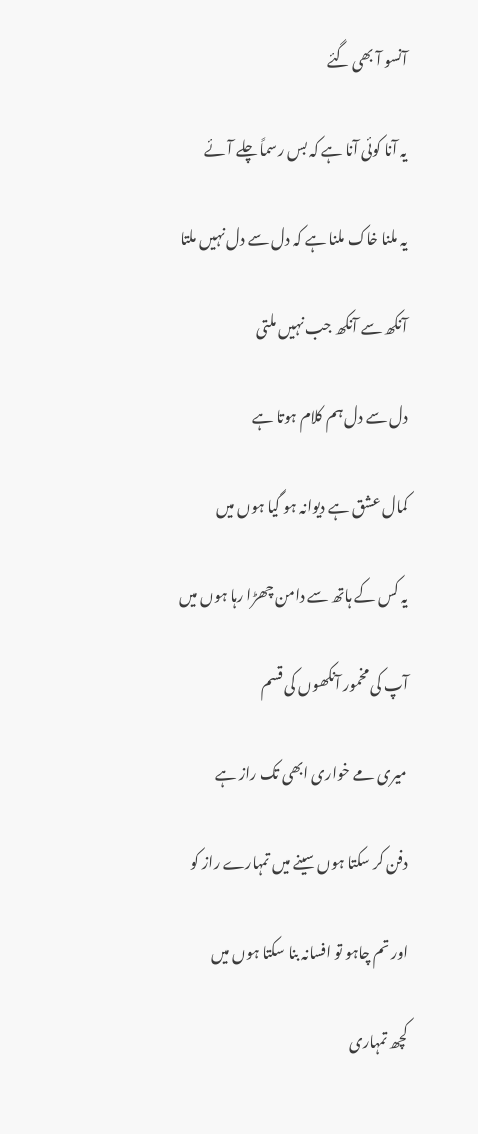آنسو آ بھی گئے

یہ آنا کوئی آنا ہے کہ بس رسماً چلے آئے

یہ ملنا خاک ملنا ہے کہ دل سے دل نہیں ملتا

آنکھ سے آنکھ جب نہیں ملتی

دل سے دل ہم کلام ہوتا ہے

کمال عشق ہے دیوانہ ہو گیا ہوں میں

یہ کس کے ہاتھ سے دامن چھڑا رہا ہوں میں

آپ کی مخمور آنکھوں کی قسم

میری مے خواری ابھی تک راز ہے

دفن کر سکتا ہوں سینے میں تمہارے راز کو

اور تم چاہو تو افسانہ بنا سکتا ہوں میں

کچھ تمہاری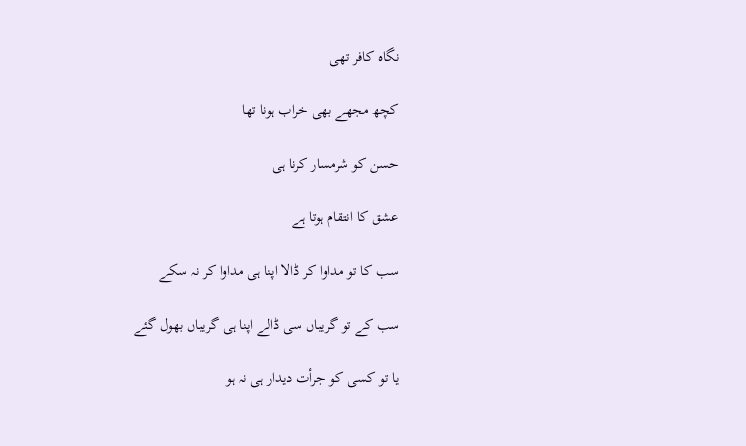نگاہ کافر تھی

کچھ مجھے بھی خراب ہونا تھا

حسن کو شرمسار کرنا ہی

عشق کا انتقام ہوتا ہے

سب کا تو مداوا کر ڈالا اپنا ہی مداوا کر نہ سکے

سب کے تو گریباں سی ڈالے اپنا ہی گریباں بھول گئے

یا تو کسی کو جرأت دیدار ہی نہ ہو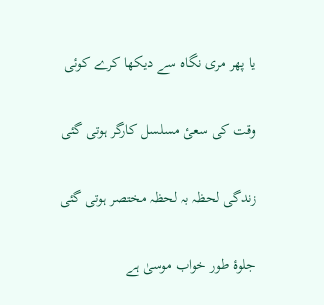یا پھر مری نگاہ سے دیکھا کرے کوئی

وقت کی سعیٔ مسلسل کارگر ہوتی گئی

زندگی لحظہ بہ لحظہ مختصر ہوتی گئی

جلوۂ طور خواب موسیٰ ہے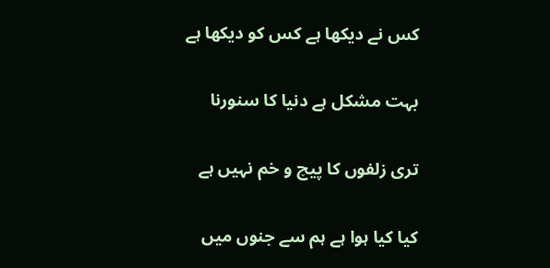کس نے دیکھا ہے کس کو دیکھا ہے

بہت مشکل ہے دنیا کا سنورنا

تری زلفوں کا پیچ و خم نہیں ہے

کیا کیا ہوا ہے ہم سے جنوں میں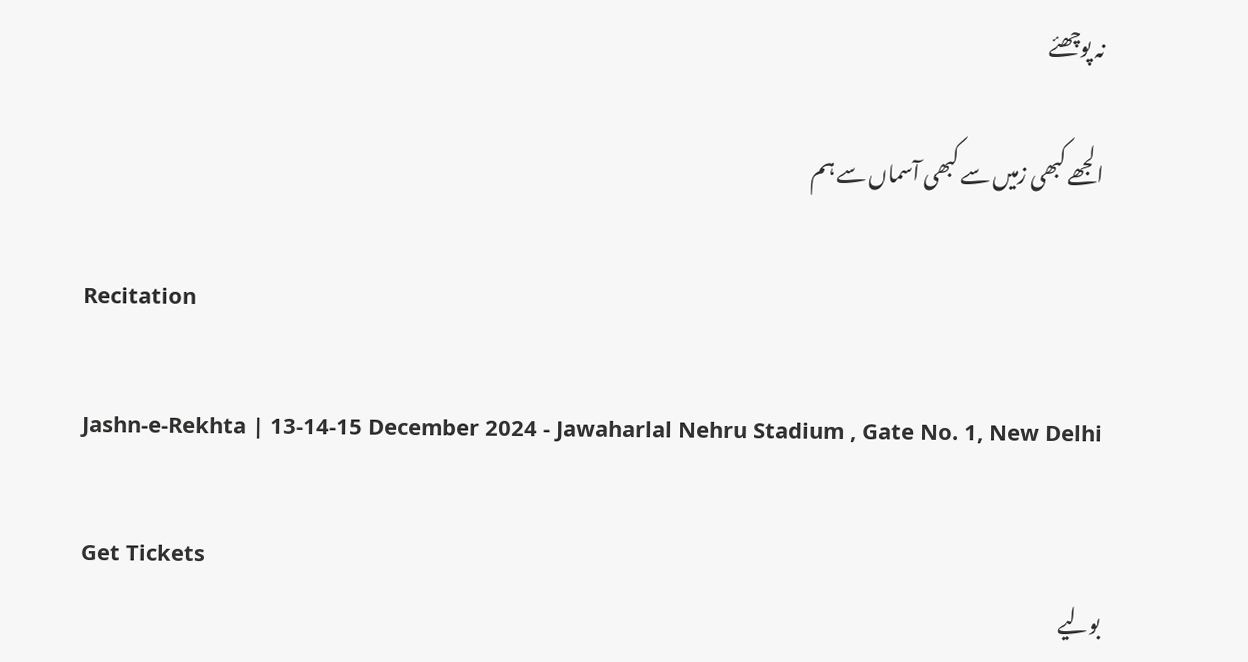نہ پوچھئے

الجھے کبھی زمیں سے کبھی آسماں سے ہم

Recitation

Jashn-e-Rekhta | 13-14-15 December 2024 - Jawaharlal Nehru Stadium , Gate No. 1, New Delhi

Get Tickets
بولیے